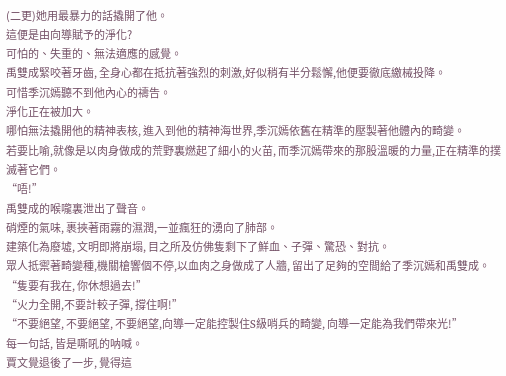(二更)她用最暴力的話撬開了他。
這便是由向導賦予的淨化?
可怕的、失重的、無法適應的感覺。
禹雙成緊咬著牙齒, 全身心都在抵抗著強烈的刺激,好似稍有半分鬆懈,他便要徹底繳械投降。
可惜季沉嫣聽不到他內心的禱告。
淨化正在被加大。
哪怕無法撬開他的精神表核, 進入到他的精神海世界,季沉嫣依舊在精準的壓製著他體內的畸變。
若要比喻,就像是以肉身做成的荒野裏燃起了細小的火苗, 而季沉嫣帶來的那股溫暖的力量,正在精準的撲滅著它們。
“唔!”
禹雙成的喉嚨裏泄出了聲音。
硝煙的氣味, 裹挾著雨霧的濕潤,一並瘋狂的湧向了肺部。
建築化為廢墟, 文明即將崩塌, 目之所及仿佛隻剩下了鮮血、子彈、驚恐、對抗。
眾人抵禦著畸變種,機關槍響個不停,以血肉之身做成了人牆, 留出了足夠的空間給了季沉嫣和禹雙成。
“隻要有我在, 你休想過去!”
“火力全開,不要計較子彈, 撐住啊!”
“不要絕望, 不要絕望, 不要絕望,向導一定能控製住S級哨兵的畸變, 向導一定能為我們帶來光!”
每一句話, 皆是嘶吼的呐喊。
賈文覺退後了一步, 覺得這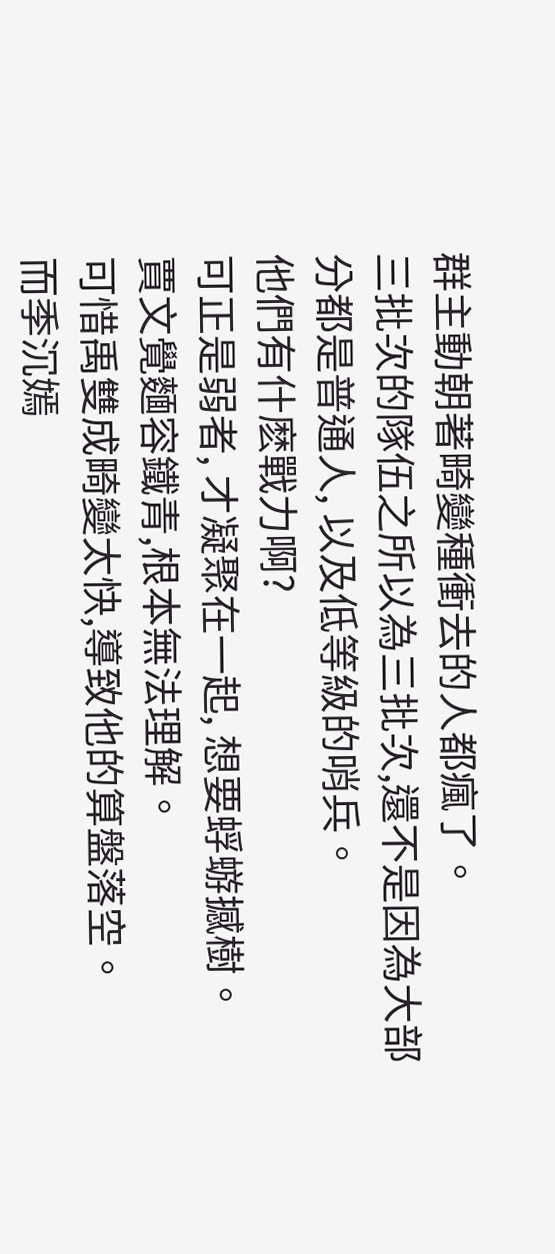群主動朝著畸變種衝去的人都瘋了。
三批次的隊伍之所以為三批次,還不是因為大部分都是普通人, 以及低等級的哨兵。
他們有什麽戰力啊?
可正是弱者, 才凝聚在一起, 想要蜉蝣撼樹。
賈文覺麵容鐵青,根本無法理解。
可惜禹雙成畸變太快,導致他的算盤落空。
而季沉嫣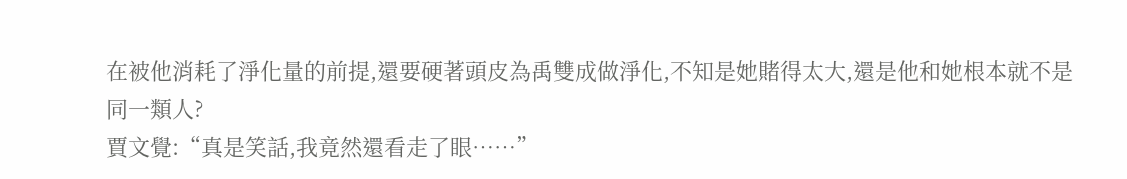在被他消耗了淨化量的前提,還要硬著頭皮為禹雙成做淨化,不知是她賭得太大,還是他和她根本就不是同一類人?
賈文覺:“真是笑話,我竟然還看走了眼……”